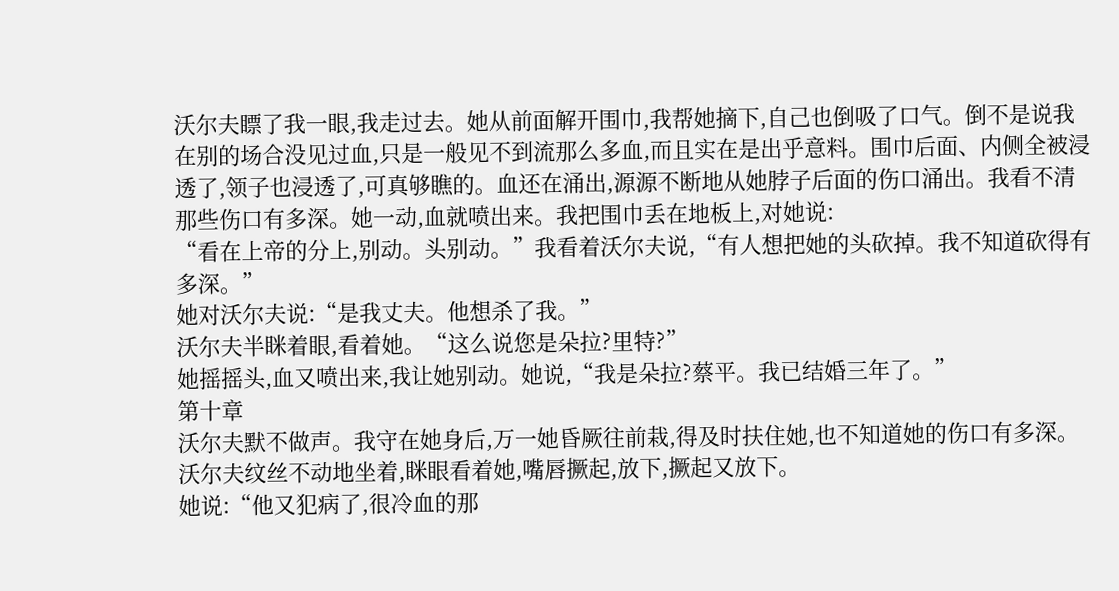沃尔夫瞟了我一眼,我走过去。她从前面解开围巾,我帮她摘下,自己也倒吸了口气。倒不是说我在别的场合没见过血,只是一般见不到流那么多血,而且实在是出乎意料。围巾后面、内侧全被浸透了,领子也浸透了,可真够瞧的。血还在涌出,源源不断地从她脖子后面的伤口涌出。我看不清那些伤口有多深。她一动,血就喷出来。我把围巾丢在地板上,对她说:
“看在上帝的分上,别动。头别动。”我看着沃尔夫说,“有人想把她的头砍掉。我不知道砍得有多深。”
她对沃尔夫说:“是我丈夫。他想杀了我。”
沃尔夫半眯着眼,看着她。“这么说您是朵拉?里特?”
她摇摇头,血又喷出来,我让她别动。她说,“我是朵拉?蔡平。我已结婚三年了。”
第十章
沃尔夫默不做声。我守在她身后,万一她昏厥往前栽,得及时扶住她,也不知道她的伤口有多深。沃尔夫纹丝不动地坐着,眯眼看着她,嘴唇撅起,放下,撅起又放下。
她说:“他又犯病了,很冷血的那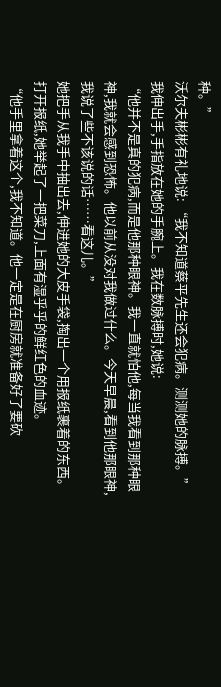种。”
沃尔夫彬彬有礼地说: “我不知道蔡平先生还会犯病。测测她的脉搏。”
我伸出手,手指放在她的手腕上。我在数脉搏时,她说:
“他并不是真的犯病,而是他那种眼神。我一直就怕他,每当我看到那种眼神,我就会感到恐怖。他以前从没对我做过什么。今天早晨,看到他那眼神,我说了些不该说的话……看这儿。”
她把手从我手中抽出去,伸进她的大皮手袋,掏出一个用报纸裹着的东西。打开报纸,她举起了一把菜刀,上面有湿乎乎的鲜红色的血迹。
“他手里拿着这个,我不知道。他一定是在厨房就准备好了要砍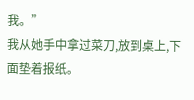我。”
我从她手中拿过菜刀,放到桌上,下面垫着报纸。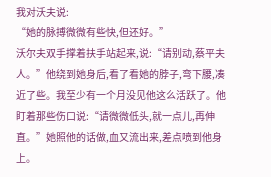我对沃夫说:
“她的脉搏微微有些快,但还好。”
沃尔夫双手撑着扶手站起来,说:“请别动,蔡平夫人。”他绕到她身后,看了看她的脖子,弯下腰,凑近了些。我至少有一个月没见他这么活跃了。他盯着那些伤口说:“请微微低头,就一点儿,再伸直。”她照他的话做,血又流出来,差点喷到他身上。